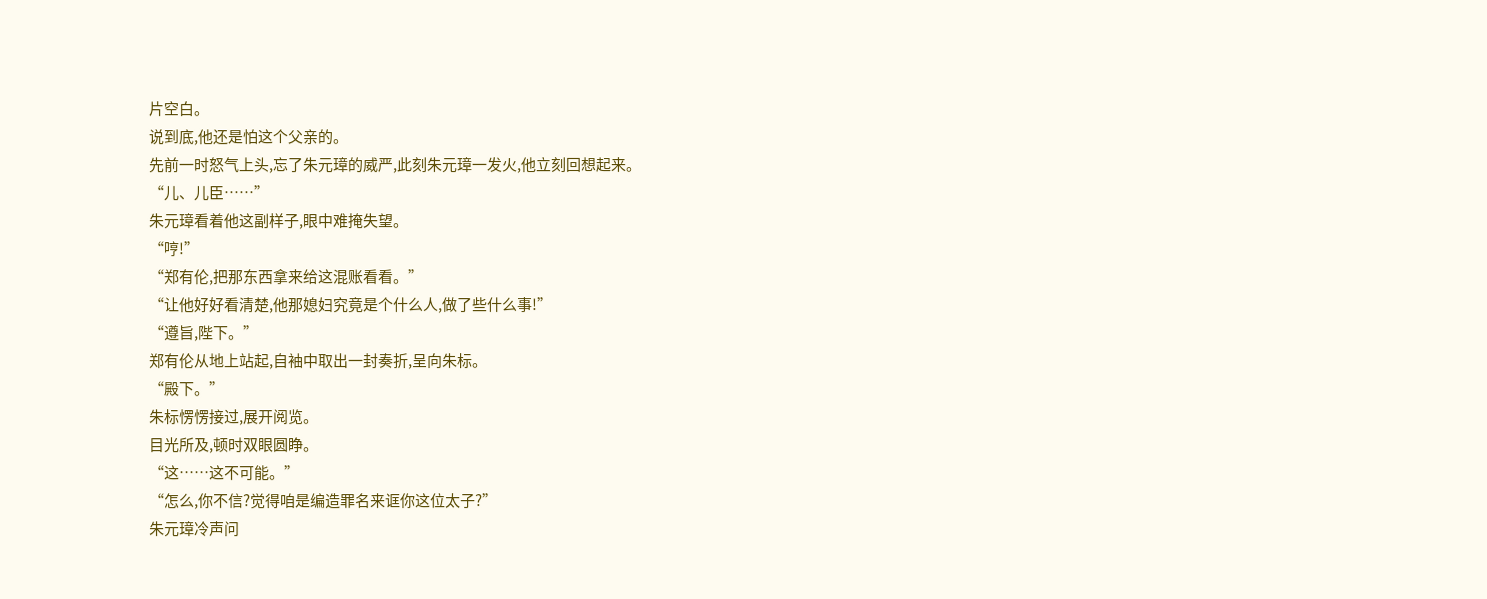片空白。
说到底,他还是怕这个父亲的。
先前一时怒气上头,忘了朱元璋的威严,此刻朱元璋一发火,他立刻回想起来。
“儿、儿臣……”
朱元璋看着他这副样子,眼中难掩失望。
“哼!”
“郑有伦,把那东西拿来给这混账看看。”
“让他好好看清楚,他那媳妇究竟是个什么人,做了些什么事!”
“遵旨,陛下。”
郑有伦从地上站起,自袖中取出一封奏折,呈向朱标。
“殿下。”
朱标愣愣接过,展开阅览。
目光所及,顿时双眼圆睁。
“这……这不可能。”
“怎么,你不信?觉得咱是编造罪名来诓你这位太子?”
朱元璋冷声问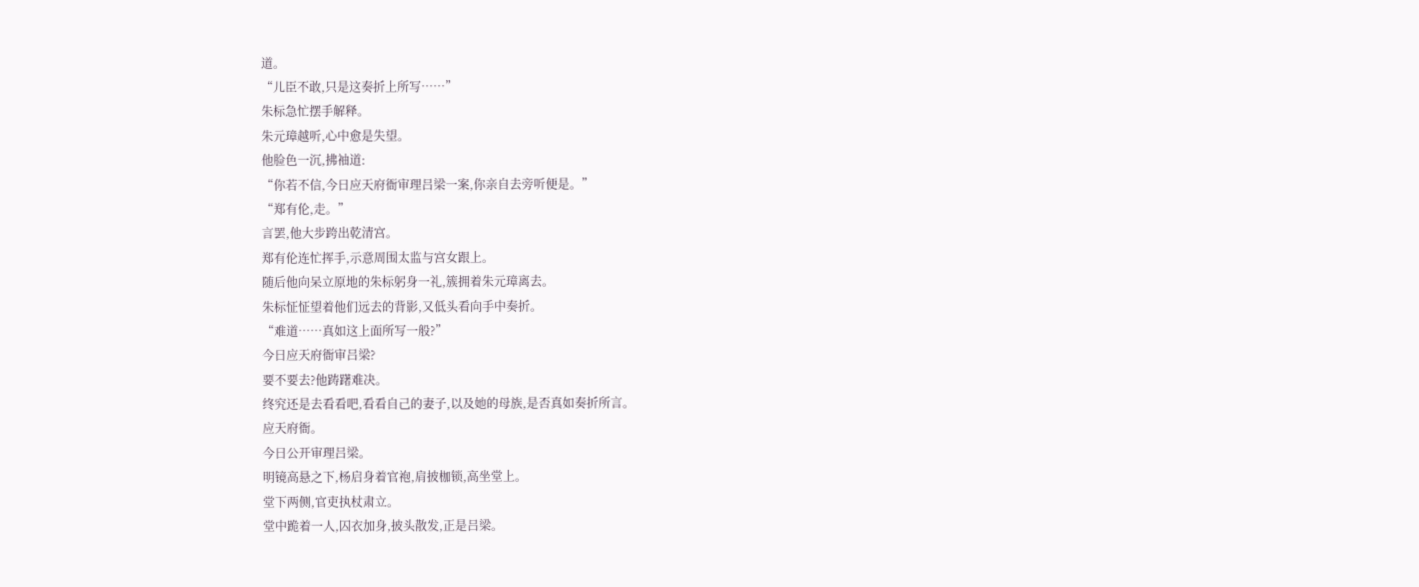道。
“儿臣不敢,只是这奏折上所写……”
朱标急忙摆手解释。
朱元璋越听,心中愈是失望。
他脸色一沉,拂袖道:
“你若不信,今日应天府衙审理吕梁一案,你亲自去旁听便是。”
“郑有伦,走。”
言罢,他大步跨出乾清宫。
郑有伦连忙挥手,示意周围太监与宫女跟上。
随后他向呆立原地的朱标躬身一礼,簇拥着朱元璋离去。
朱标怔怔望着他们远去的背影,又低头看向手中奏折。
“难道……真如这上面所写一般?”
今日应天府衙审吕梁?
要不要去?他踌躇难决。
终究还是去看看吧,看看自己的妻子,以及她的母族,是否真如奏折所言。
应天府衙。
今日公开审理吕梁。
明镜高悬之下,杨启身着官袍,肩披枷锁,高坐堂上。
堂下两侧,官吏执杖肃立。
堂中跪着一人,囚衣加身,披头散发,正是吕梁。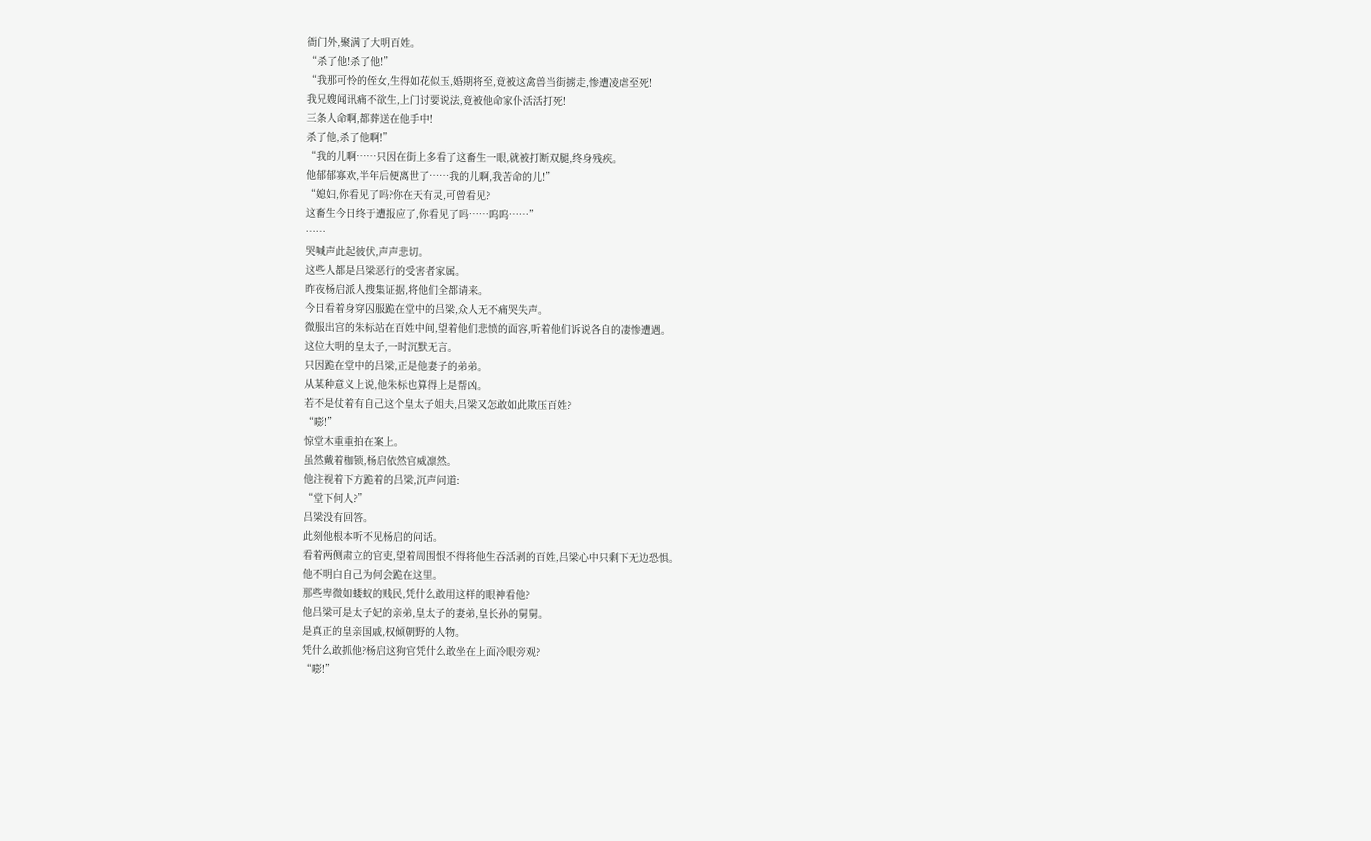衙门外,聚满了大明百姓。
“杀了他!杀了他!”
“我那可怜的侄女,生得如花似玉,婚期将至,竟被这禽兽当街掳走,惨遭凌虐至死!
我兄嫂闻讯痛不欲生,上门讨要说法,竟被他命家仆活活打死!
三条人命啊,都葬送在他手中!
杀了他,杀了他啊!”
“我的儿啊……只因在街上多看了这畜生一眼,就被打断双腿,终身残疾。
他郁郁寡欢,半年后便离世了……我的儿啊,我苦命的儿!”
“媳妇,你看见了吗?你在天有灵,可曾看见?
这畜生今日终于遭报应了,你看见了吗……呜呜……”
……
哭喊声此起彼伏,声声悲切。
这些人都是吕梁恶行的受害者家属。
昨夜杨启派人搜集证据,将他们全都请来。
今日看着身穿囚服跪在堂中的吕梁,众人无不痛哭失声。
微服出宫的朱标站在百姓中间,望着他们悲愤的面容,听着他们诉说各自的凄惨遭遇。
这位大明的皇太子,一时沉默无言。
只因跪在堂中的吕梁,正是他妻子的弟弟。
从某种意义上说,他朱标也算得上是帮凶。
若不是仗着有自己这个皇太子姐夫,吕梁又怎敢如此欺压百姓?
“嘭!”
惊堂木重重拍在案上。
虽然戴着枷锁,杨启依然官威凛然。
他注视着下方跪着的吕梁,沉声问道:
“堂下何人?”
吕梁没有回答。
此刻他根本听不见杨启的问话。
看着两侧肃立的官吏,望着周围恨不得将他生吞活剥的百姓,吕梁心中只剩下无边恐惧。
他不明白自己为何会跪在这里。
那些卑微如蝼蚁的贱民,凭什么敢用这样的眼神看他?
他吕梁可是太子妃的亲弟,皇太子的妻弟,皇长孙的舅舅。
是真正的皇亲国戚,权倾朝野的人物。
凭什么敢抓他?杨启这狗官凭什么敢坐在上面冷眼旁观?
“嘭!”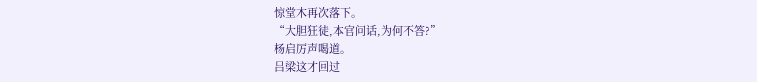惊堂木再次落下。
“大胆狂徒,本官问话,为何不答?”
杨启厉声喝道。
吕梁这才回过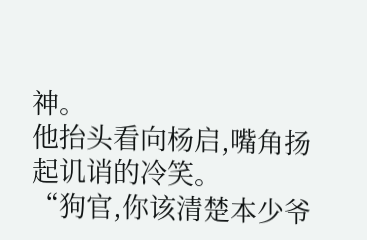神。
他抬头看向杨启,嘴角扬起讥诮的冷笑。
“狗官,你该清楚本少爷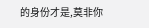的身份才是,莫非你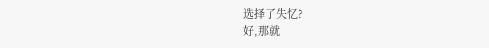选择了失忆?
好,那就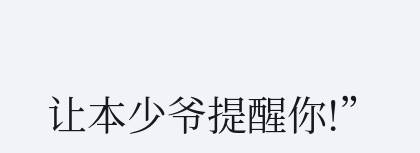让本少爷提醒你!”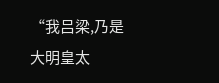“我吕梁,乃是大明皇太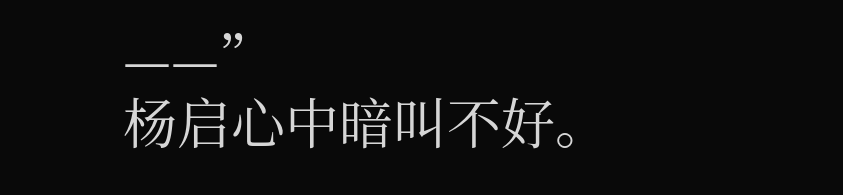——”
杨启心中暗叫不好。